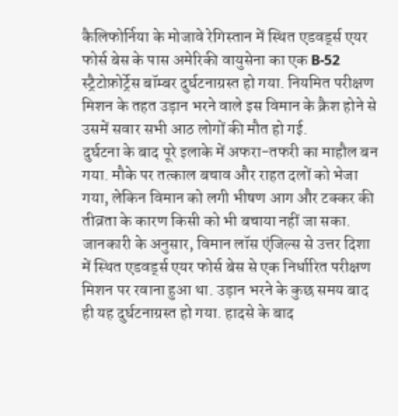कैलिफोर्निया के मोजावे रेगिस्तान में स्थित एडवर्ड्स एयर फोर्स बेस के पास अमेरिकी वायुसेना का एक B-52 स्ट्रैटोफ़ोर्ट्रेस बॉम्बर दुर्घटनाग्रस्त हो गया. नियमित परीक्षण मिशन के तहत उड़ान भरने वाले इस विमान के क्रैश होने से उसमें सवार सभी आठ लोगों की मौत हो गई.
दुर्घटना के बाद पूरे इलाके में अफरा-तफरी का माहौल बन गया. मौके पर तत्काल बचाव और राहत दलों को भेजा गया, लेकिन विमान को लगी भीषण आग और टक्कर की तीव्रता के कारण किसी को भी बचाया नहीं जा सका.
जानकारी के अनुसार, विमान लॉस एंजिल्स से उत्तर दिशा में स्थित एडवर्ड्स एयर फोर्स बेस से एक निर्धारित परीक्षण मिशन पर रवाना हुआ था. उड़ान भरने के कुछ समय बाद ही यह दुर्घटनाग्रस्त हो गया. हादसे के बाद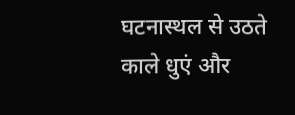घटनास्थल से उठते काले धुएं और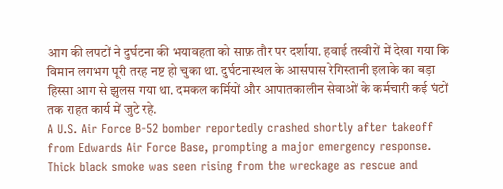आग की लपटों ने दुर्घटना की भयावहता को साफ़ तौर पर दर्शाया. हवाई तस्वीरों में देखा गया कि विमान लगभग पूरी तरह नष्ट हो चुका था. दुर्घटनास्थल के आसपास रेगिस्तानी इलाके का बड़ा हिस्सा आग से झुलस गया था. दमकल कर्मियों और आपातकालीन सेवाओं के कर्मचारी कई घंटों तक राहत कार्य में जुटे रहे.
A U.S. Air Force B-52 bomber reportedly crashed shortly after takeoff from Edwards Air Force Base, prompting a major emergency response. Thick black smoke was seen rising from the wreckage as rescue and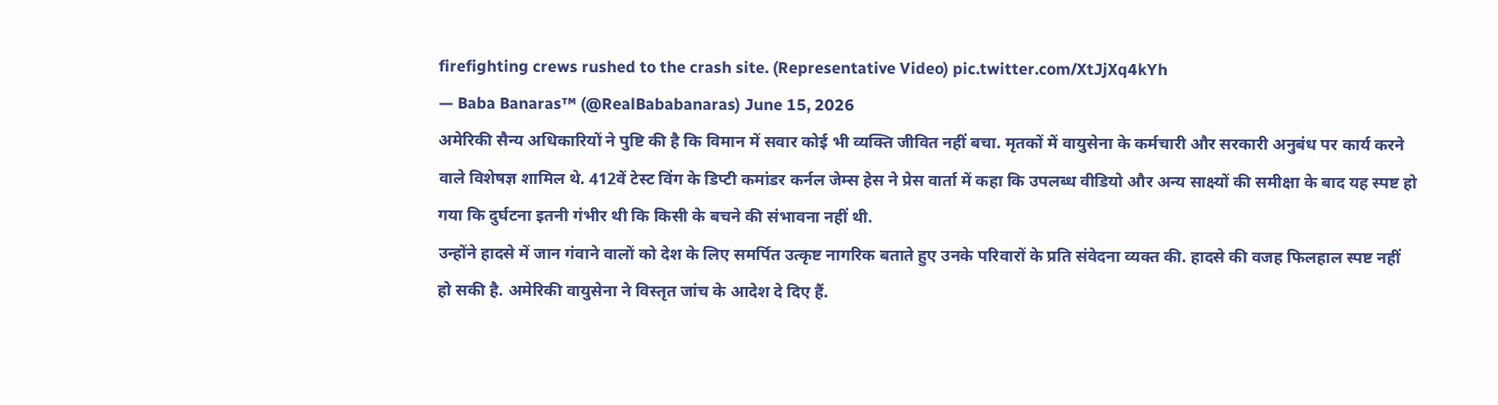firefighting crews rushed to the crash site. (Representative Video) pic.twitter.com/XtJjXq4kYh
— Baba Banaras™ (@RealBababanaras) June 15, 2026
अमेरिकी सैन्य अधिकारियों ने पुष्टि की है कि विमान में सवार कोई भी व्यक्ति जीवित नहीं बचा. मृतकों में वायुसेना के कर्मचारी और सरकारी अनुबंध पर कार्य करने वाले विशेषज्ञ शामिल थे. 412वें टेस्ट विंग के डिप्टी कमांडर कर्नल जेम्स हेस ने प्रेस वार्ता में कहा कि उपलब्ध वीडियो और अन्य साक्ष्यों की समीक्षा के बाद यह स्पष्ट हो गया कि दुर्घटना इतनी गंभीर थी कि किसी के बचने की संभावना नहीं थी.
उन्होंने हादसे में जान गंवाने वालों को देश के लिए समर्पित उत्कृष्ट नागरिक बताते हुए उनके परिवारों के प्रति संवेदना व्यक्त की. हादसे की वजह फिलहाल स्पष्ट नहीं हो सकी है. अमेरिकी वायुसेना ने विस्तृत जांच के आदेश दे दिए हैं.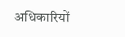अधिकारियों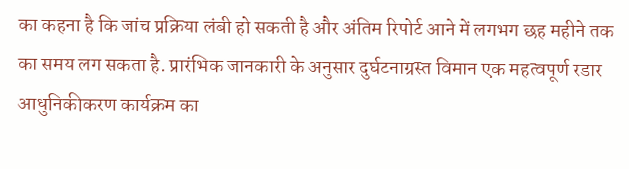का कहना है कि जांच प्रक्रिया लंबी हो सकती है और अंतिम रिपोर्ट आने में लगभग छह महीने तक का समय लग सकता है. प्रारंभिक जानकारी के अनुसार दुर्घटनाग्रस्त विमान एक महत्वपूर्ण रडार आधुनिकीकरण कार्यक्रम का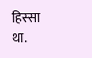हिस्सा था.